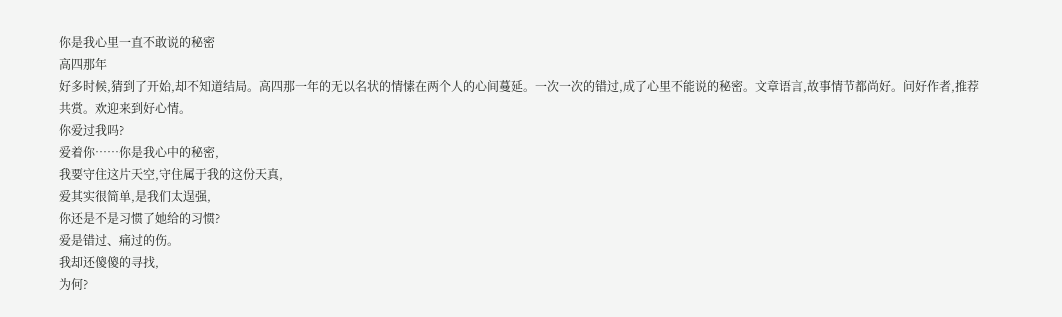你是我心里一直不敢说的秘密
高四那年
好多时候,猜到了开始,却不知道结局。高四那一年的无以名状的情愫在两个人的心间蔓延。一次一次的错过,成了心里不能说的秘密。文章语言,故事情节都尚好。问好作者,推荐共赏。欢迎来到好心情。
你爱过我吗?
爱着你……你是我心中的秘密,
我要守住这片天空,守住属于我的这份天真,
爱其实很简单,是我们太逞强,
你还是不是习惯了她给的习惯?
爱是错过、痛过的伤。
我却还傻傻的寻找,
为何?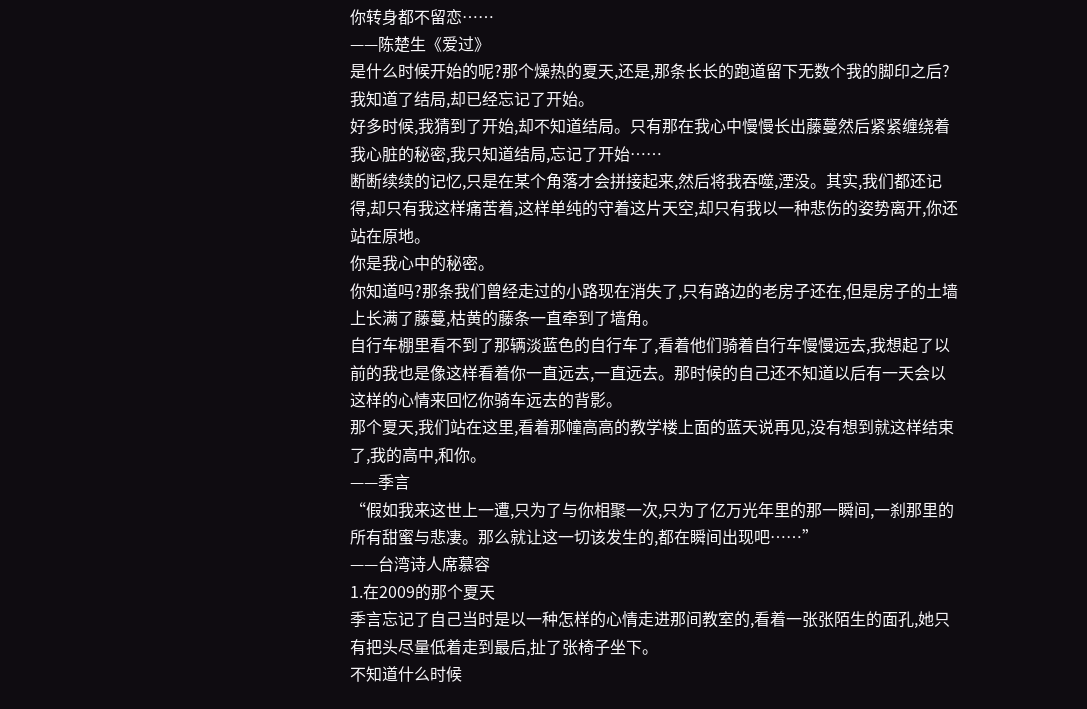你转身都不留恋……
——陈楚生《爱过》
是什么时候开始的呢?那个燥热的夏天,还是,那条长长的跑道留下无数个我的脚印之后?我知道了结局,却已经忘记了开始。
好多时候,我猜到了开始,却不知道结局。只有那在我心中慢慢长出藤蔓然后紧紧缠绕着我心脏的秘密,我只知道结局,忘记了开始……
断断续续的记忆,只是在某个角落才会拼接起来,然后将我吞噬,湮没。其实,我们都还记得,却只有我这样痛苦着,这样单纯的守着这片天空,却只有我以一种悲伤的姿势离开,你还站在原地。
你是我心中的秘密。
你知道吗?那条我们曾经走过的小路现在消失了,只有路边的老房子还在,但是房子的土墙上长满了藤蔓,枯黄的藤条一直牵到了墙角。
自行车棚里看不到了那辆淡蓝色的自行车了,看着他们骑着自行车慢慢远去,我想起了以前的我也是像这样看着你一直远去,一直远去。那时候的自己还不知道以后有一天会以这样的心情来回忆你骑车远去的背影。
那个夏天,我们站在这里,看着那幢高高的教学楼上面的蓝天说再见,没有想到就这样结束了,我的高中,和你。
——季言
“假如我来这世上一遭,只为了与你相聚一次,只为了亿万光年里的那一瞬间,一刹那里的所有甜蜜与悲凄。那么就让这一切该发生的,都在瞬间出现吧……”
——台湾诗人席慕容
1.在2009的那个夏天
季言忘记了自己当时是以一种怎样的心情走进那间教室的,看着一张张陌生的面孔,她只有把头尽量低着走到最后,扯了张椅子坐下。
不知道什么时候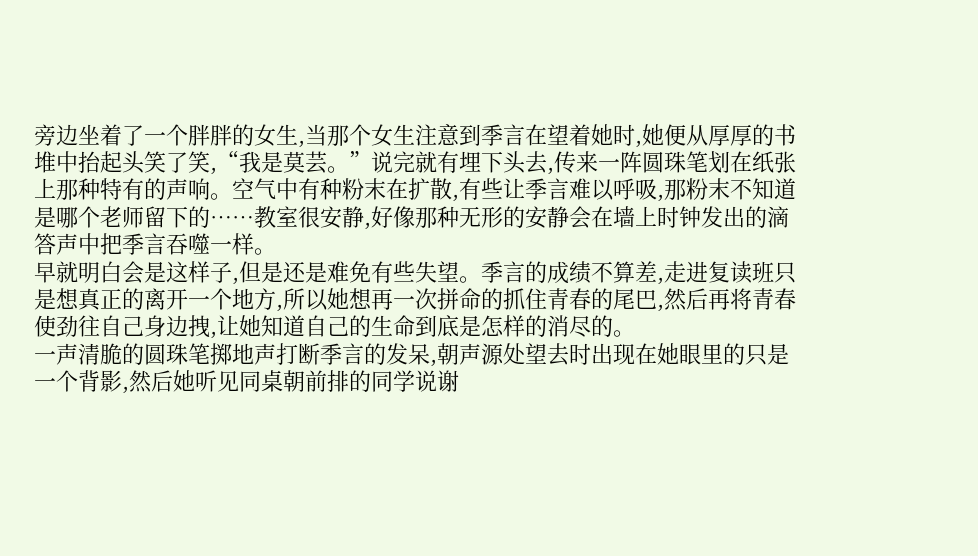旁边坐着了一个胖胖的女生,当那个女生注意到季言在望着她时,她便从厚厚的书堆中抬起头笑了笑,“我是莫芸。”说完就有埋下头去,传来一阵圆珠笔划在纸张上那种特有的声响。空气中有种粉末在扩散,有些让季言难以呼吸,那粉末不知道是哪个老师留下的……教室很安静,好像那种无形的安静会在墙上时钟发出的滴答声中把季言吞噬一样。
早就明白会是这样子,但是还是难免有些失望。季言的成绩不算差,走进复读班只是想真正的离开一个地方,所以她想再一次拼命的抓住青春的尾巴,然后再将青春使劲往自己身边拽,让她知道自己的生命到底是怎样的消尽的。
一声清脆的圆珠笔掷地声打断季言的发呆,朝声源处望去时出现在她眼里的只是一个背影,然后她听见同桌朝前排的同学说谢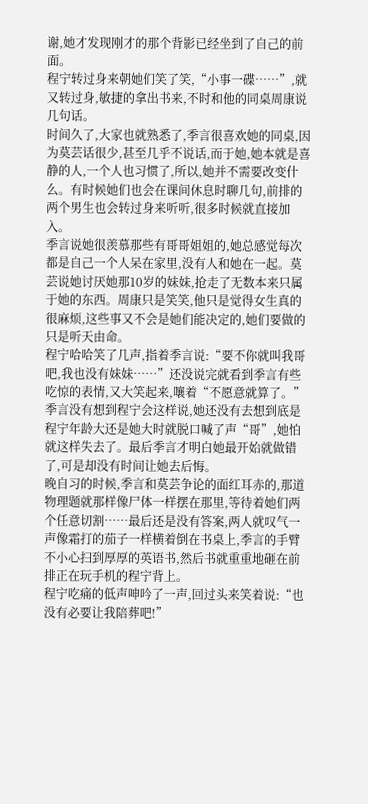谢,她才发现刚才的那个背影已经坐到了自己的前面。
程宁转过身来朝她们笑了笑,“小事一碟……”,就又转过身,敏捷的拿出书来,不时和他的同桌周康说几句话。
时间久了,大家也就熟悉了,季言很喜欢她的同桌,因为莫芸话很少,甚至几乎不说话,而于她,她本就是喜静的人,一个人也习惯了,所以,她并不需要改变什么。有时候她们也会在课间休息时聊几句,前排的两个男生也会转过身来听听,很多时候就直接加入。
季言说她很羡慕那些有哥哥姐姐的,她总感觉每次都是自己一个人呆在家里,没有人和她在一起。莫芸说她讨厌她那10岁的妹妹,抢走了无数本来只属于她的东西。周康只是笑笑,他只是觉得女生真的很麻烦,这些事又不会是她们能决定的,她们要做的只是听天由命。
程宁哈哈笑了几声,指着季言说:“要不你就叫我哥吧,我也没有妹妹……”还没说完就看到季言有些吃惊的表情,又大笑起来,嚷着“不愿意就算了。”
季言没有想到程宁会这样说,她还没有去想到底是程宁年龄大还是她大时就脱口喊了声“哥”,她怕就这样失去了。最后季言才明白她最开始就做错了,可是却没有时间让她去后悔。
晚自习的时候,季言和莫芸争论的面红耳赤的,那道物理题就那样像尸体一样摆在那里,等待着她们两个任意切割……最后还是没有答案,两人就叹气一声像霜打的茄子一样横着倒在书桌上,季言的手臂不小心扫到厚厚的英语书,然后书就重重地砸在前排正在玩手机的程宁背上。
程宁吃痛的低声呻吟了一声,回过头来笑着说:“也没有必要让我陪葬吧!”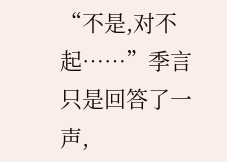“不是,对不起……”季言只是回答了一声,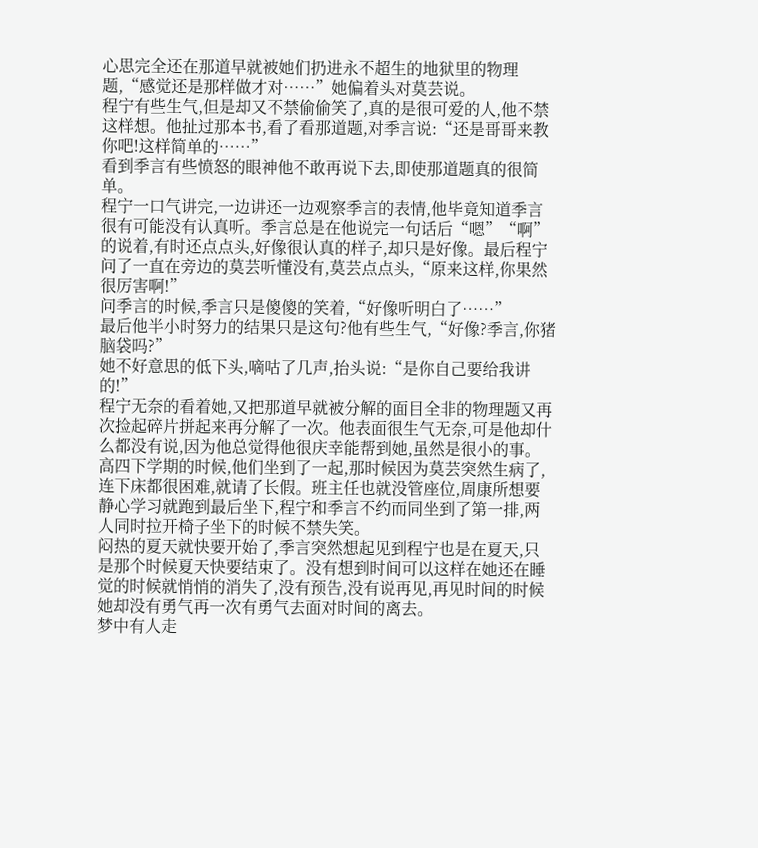心思完全还在那道早就被她们扔进永不超生的地狱里的物理题,“感觉还是那样做才对……”她偏着头对莫芸说。
程宁有些生气,但是却又不禁偷偷笑了,真的是很可爱的人,他不禁这样想。他扯过那本书,看了看那道题,对季言说:“还是哥哥来教你吧!这样简单的……”
看到季言有些愤怒的眼神他不敢再说下去,即使那道题真的很简单。
程宁一口气讲完,一边讲还一边观察季言的表情,他毕竟知道季言很有可能没有认真听。季言总是在他说完一句话后“嗯”“啊”的说着,有时还点点头,好像很认真的样子,却只是好像。最后程宁问了一直在旁边的莫芸听懂没有,莫芸点点头,“原来这样,你果然很厉害啊!”
问季言的时候,季言只是傻傻的笑着,“好像听明白了……”
最后他半小时努力的结果只是这句?他有些生气,“好像?季言,你猪脑袋吗?”
她不好意思的低下头,嘀咕了几声,抬头说:“是你自己要给我讲的!”
程宁无奈的看着她,又把那道早就被分解的面目全非的物理题又再次捡起碎片拼起来再分解了一次。他表面很生气无奈,可是他却什么都没有说,因为他总觉得他很庆幸能帮到她,虽然是很小的事。
高四下学期的时候,他们坐到了一起,那时候因为莫芸突然生病了,连下床都很困难,就请了长假。班主任也就没管座位,周康所想要静心学习就跑到最后坐下,程宁和季言不约而同坐到了第一排,两人同时拉开椅子坐下的时候不禁失笑。
闷热的夏天就快要开始了,季言突然想起见到程宁也是在夏天,只是那个时候夏天快要结束了。没有想到时间可以这样在她还在睡觉的时候就悄悄的消失了,没有预告,没有说再见,再见时间的时候她却没有勇气再一次有勇气去面对时间的离去。
梦中有人走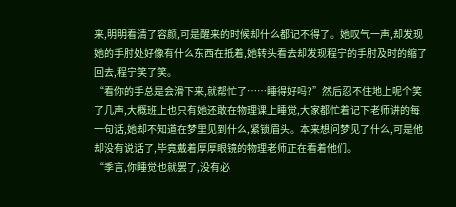来,明明看清了容颜,可是醒来的时候却什么都记不得了。她叹气一声,却发现她的手肘处好像有什么东西在抵着,她转头看去却发现程宁的手肘及时的缩了回去,程宁笑了笑。
“看你的手总是会滑下来,就帮忙了……睡得好吗?”然后忍不住地上呢个笑了几声,大概班上也只有她还敢在物理课上睡觉,大家都忙着记下老师讲的每一句话,她却不知道在梦里见到什么,紧锁眉头。本来想问梦见了什么,可是他却没有说话了,毕竟戴着厚厚眼镜的物理老师正在看着他们。
“季言,你睡觉也就罢了,没有必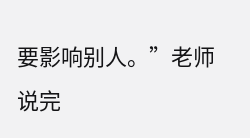要影响别人。”老师说完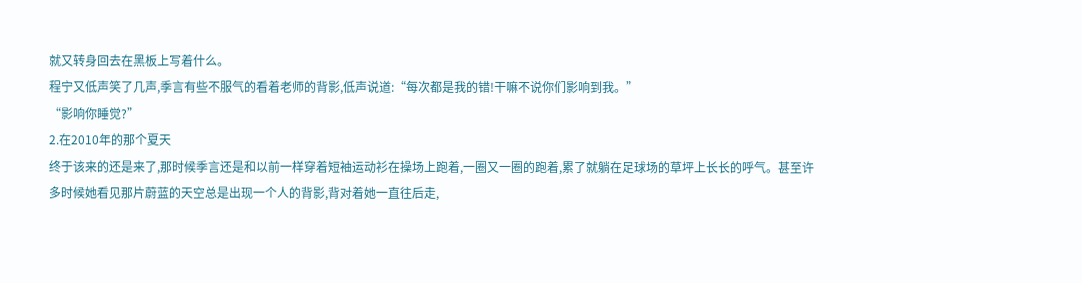就又转身回去在黑板上写着什么。
程宁又低声笑了几声,季言有些不服气的看着老师的背影,低声说道:“每次都是我的错!干嘛不说你们影响到我。”
“影响你睡觉?”
2.在2010年的那个夏天
终于该来的还是来了,那时候季言还是和以前一样穿着短袖运动衫在操场上跑着,一圈又一圈的跑着,累了就躺在足球场的草坪上长长的呼气。甚至许多时候她看见那片蔚蓝的天空总是出现一个人的背影,背对着她一直往后走,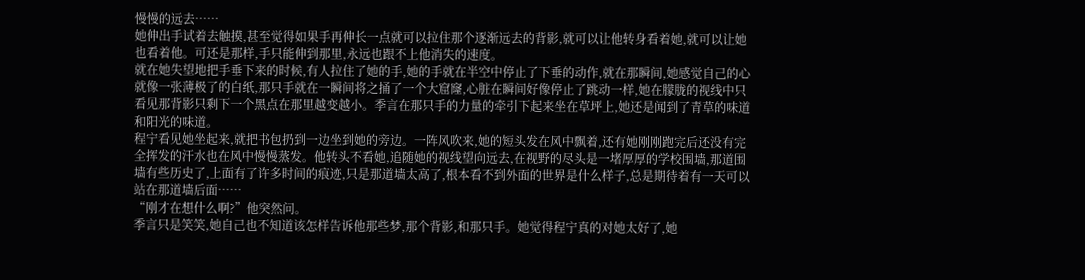慢慢的远去……
她伸出手试着去触摸,甚至觉得如果手再伸长一点就可以拉住那个逐渐远去的背影,就可以让他转身看着她,就可以让她也看着他。可还是那样,手只能伸到那里,永远也跟不上他消失的速度。
就在她失望地把手垂下来的时候,有人拉住了她的手,她的手就在半空中停止了下垂的动作,就在那瞬间,她感觉自己的心就像一张薄极了的白纸,那只手就在一瞬间将之捅了一个大窟窿,心脏在瞬间好像停止了跳动一样,她在朦胧的视线中只看见那背影只剩下一个黑点在那里越变越小。季言在那只手的力量的牵引下起来坐在草坪上,她还是闻到了青草的味道和阳光的味道。
程宁看见她坐起来,就把书包扔到一边坐到她的旁边。一阵风吹来,她的短头发在风中飘着,还有她刚刚跑完后还没有完全挥发的汗水也在风中慢慢蒸发。他转头不看她,追随她的视线望向远去,在视野的尽头是一堵厚厚的学校围墙,那道围墙有些历史了,上面有了许多时间的痕迹,只是那道墙太高了,根本看不到外面的世界是什么样子,总是期待着有一天可以站在那道墙后面……
“刚才在想什么啊?”他突然问。
季言只是笑笑,她自己也不知道该怎样告诉他那些梦,那个背影,和那只手。她觉得程宁真的对她太好了,她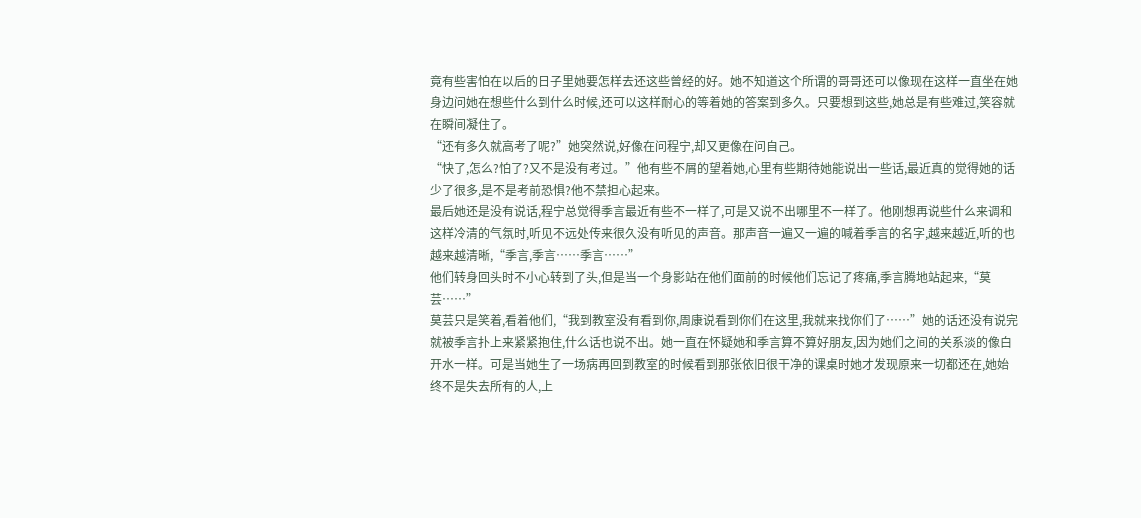竟有些害怕在以后的日子里她要怎样去还这些曾经的好。她不知道这个所谓的哥哥还可以像现在这样一直坐在她身边问她在想些什么到什么时候,还可以这样耐心的等着她的答案到多久。只要想到这些,她总是有些难过,笑容就在瞬间凝住了。
“还有多久就高考了呢?”她突然说,好像在问程宁,却又更像在问自己。
“快了,怎么?怕了?又不是没有考过。”他有些不屑的望着她,心里有些期待她能说出一些话,最近真的觉得她的话少了很多,是不是考前恐惧?他不禁担心起来。
最后她还是没有说话,程宁总觉得季言最近有些不一样了,可是又说不出哪里不一样了。他刚想再说些什么来调和这样冷清的气氛时,听见不远处传来很久没有听见的声音。那声音一遍又一遍的喊着季言的名字,越来越近,听的也越来越清晰,“季言,季言……季言……”
他们转身回头时不小心转到了头,但是当一个身影站在他们面前的时候他们忘记了疼痛,季言腾地站起来,“莫芸……”
莫芸只是笑着,看着他们,“我到教室没有看到你,周康说看到你们在这里,我就来找你们了……”她的话还没有说完就被季言扑上来紧紧抱住,什么话也说不出。她一直在怀疑她和季言算不算好朋友,因为她们之间的关系淡的像白开水一样。可是当她生了一场病再回到教室的时候看到那张依旧很干净的课桌时她才发现原来一切都还在,她始终不是失去所有的人,上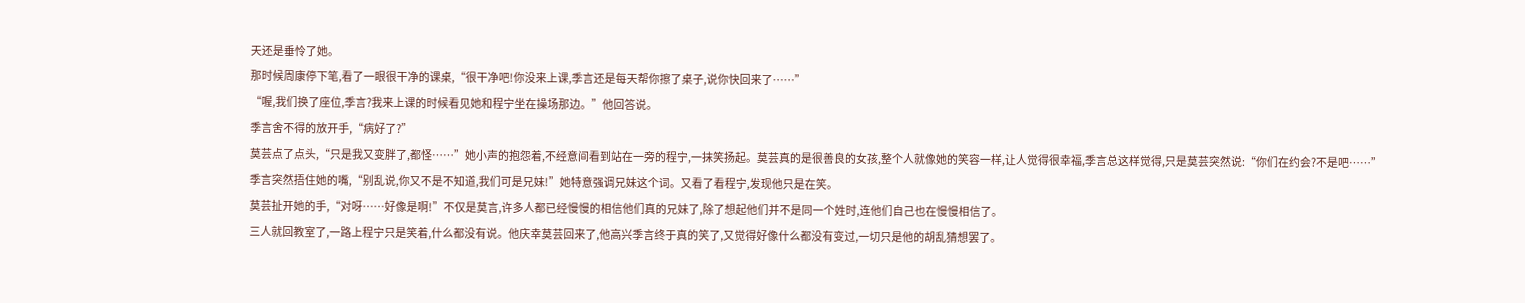天还是垂怜了她。
那时候周康停下笔,看了一眼很干净的课桌,“很干净吧!你没来上课,季言还是每天帮你擦了桌子,说你快回来了……”
“喔,我们换了座位,季言?我来上课的时候看见她和程宁坐在操场那边。”他回答说。
季言舍不得的放开手,“病好了?”
莫芸点了点头,“只是我又变胖了,都怪……”她小声的抱怨着,不经意间看到站在一旁的程宁,一抹笑扬起。莫芸真的是很善良的女孩,整个人就像她的笑容一样,让人觉得很幸福,季言总这样觉得,只是莫芸突然说:“你们在约会?不是吧……”
季言突然捂住她的嘴,“别乱说,你又不是不知道,我们可是兄妹!”她特意强调兄妹这个词。又看了看程宁,发现他只是在笑。
莫芸扯开她的手,“对呀……好像是啊!”不仅是莫言,许多人都已经慢慢的相信他们真的兄妹了,除了想起他们并不是同一个姓时,连他们自己也在慢慢相信了。
三人就回教室了,一路上程宁只是笑着,什么都没有说。他庆幸莫芸回来了,他高兴季言终于真的笑了,又觉得好像什么都没有变过,一切只是他的胡乱猜想罢了。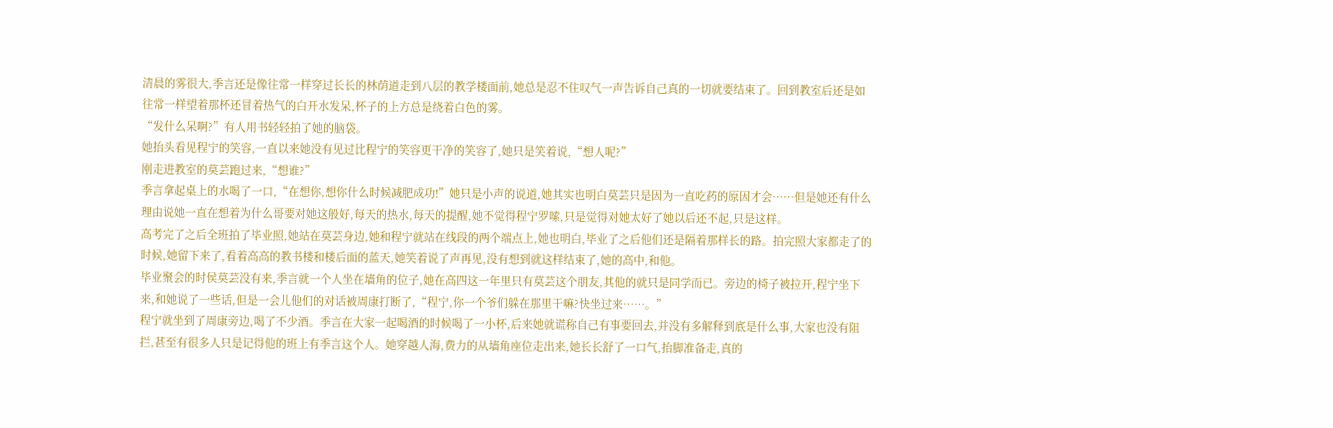清晨的雾很大,季言还是像往常一样穿过长长的林荫道走到八层的教学楼面前,她总是忍不住叹气一声告诉自己真的一切就要结束了。回到教室后还是如往常一样望着那杯还冒着热气的白开水发呆,杯子的上方总是绕着白色的雾。
“发什么呆啊?”有人用书轻轻拍了她的脑袋。
她抬头看见程宁的笑容,一直以来她没有见过比程宁的笑容更干净的笑容了,她只是笑着说,“想人呢?”
刚走进教室的莫芸跑过来,“想谁?”
季言拿起桌上的水喝了一口,“在想你,想你什么时候减肥成功!”她只是小声的说道,她其实也明白莫芸只是因为一直吃药的原因才会……但是她还有什么理由说她一直在想着为什么哥要对她这般好,每天的热水,每天的提醒,她不觉得程宁罗嗦,只是觉得对她太好了她以后还不起,只是这样。
高考完了之后全班拍了毕业照,她站在莫芸身边,她和程宁就站在线段的两个端点上,她也明白,毕业了之后他们还是隔着那样长的路。拍完照大家都走了的时候,她留下来了,看着高高的教书楼和楼后面的蓝天,她笑着说了声再见,没有想到就这样结束了,她的高中,和他。
毕业聚会的时侯莫芸没有来,季言就一个人坐在墙角的位子,她在高四这一年里只有莫芸这个朋友,其他的就只是同学而已。旁边的椅子被拉开,程宁坐下来,和她说了一些话,但是一会儿他们的对话被周康打断了,“程宁,你一个爷们躲在那里干嘛?快坐过来……。”
程宁就坐到了周康旁边,喝了不少酒。季言在大家一起喝酒的时候喝了一小杯,后来她就谎称自己有事要回去,并没有多解释到底是什么事,大家也没有阻拦,甚至有很多人只是记得他的班上有季言这个人。她穿越人海,费力的从墙角座位走出来,她长长舒了一口气,抬脚准备走,真的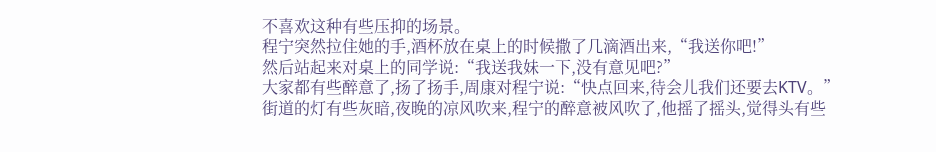不喜欢这种有些压抑的场景。
程宁突然拉住她的手,酒杯放在桌上的时候撒了几滴酒出来,“我送你吧!”
然后站起来对桌上的同学说:“我送我妹一下,没有意见吧?”
大家都有些醉意了,扬了扬手,周康对程宁说:“快点回来,待会儿我们还要去KTV。”
街道的灯有些灰暗,夜晚的凉风吹来,程宁的醉意被风吹了,他摇了摇头,觉得头有些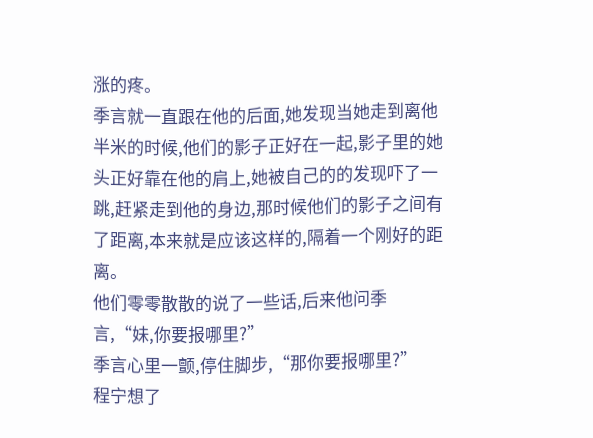涨的疼。
季言就一直跟在他的后面,她发现当她走到离他半米的时候,他们的影子正好在一起,影子里的她头正好靠在他的肩上,她被自己的的发现吓了一跳,赶紧走到他的身边,那时候他们的影子之间有了距离,本来就是应该这样的,隔着一个刚好的距离。
他们零零散散的说了一些话,后来他问季言,“妹,你要报哪里?”
季言心里一颤,停住脚步,“那你要报哪里?”
程宁想了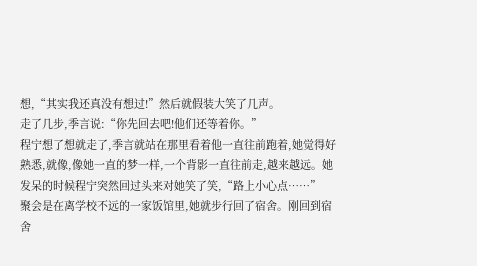想,“其实我还真没有想过!”然后就假装大笑了几声。
走了几步,季言说:“你先回去吧!他们还等着你。”
程宁想了想就走了,季言就站在那里看着他一直往前跑着,她觉得好熟悉,就像,像她一直的梦一样,一个背影一直往前走,越来越远。她发呆的时候程宁突然回过头来对她笑了笑,“路上小心点……”
聚会是在离学校不远的一家饭馆里,她就步行回了宿舍。刚回到宿舍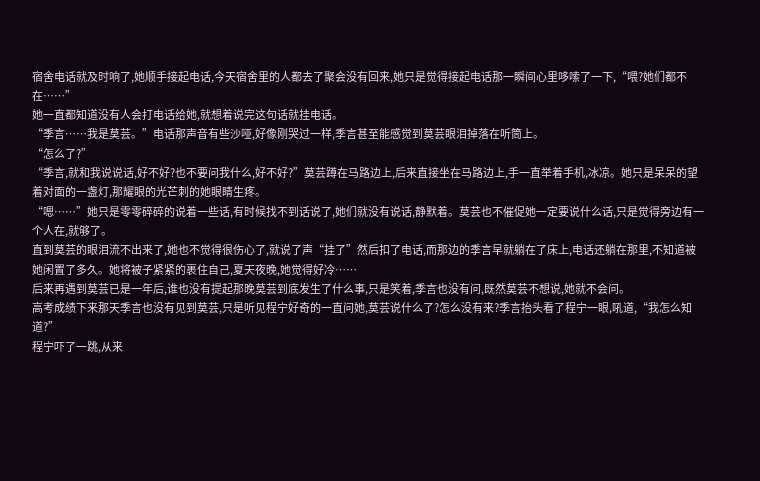宿舍电话就及时响了,她顺手接起电话,今天宿舍里的人都去了聚会没有回来,她只是觉得接起电话那一瞬间心里哆嗦了一下,“喂?她们都不在……”
她一直都知道没有人会打电话给她,就想着说完这句话就挂电话。
“季言……我是莫芸。”电话那声音有些沙哑,好像刚哭过一样,季言甚至能感觉到莫芸眼泪掉落在听筒上。
“怎么了?”
“季言,就和我说说话,好不好?也不要问我什么,好不好?”莫芸蹲在马路边上,后来直接坐在马路边上,手一直举着手机,冰凉。她只是呆呆的望着对面的一盏灯,那耀眼的光芒刺的她眼睛生疼。
“嗯……”她只是零零碎碎的说着一些话,有时候找不到话说了,她们就没有说话,静默着。莫芸也不催促她一定要说什么话,只是觉得旁边有一个人在,就够了。
直到莫芸的眼泪流不出来了,她也不觉得很伤心了,就说了声“挂了”然后扣了电话,而那边的季言早就躺在了床上,电话还躺在那里,不知道被她闲置了多久。她将被子紧紧的裹住自己,夏天夜晚,她觉得好冷……
后来再遇到莫芸已是一年后,谁也没有提起那晚莫芸到底发生了什么事,只是笑着,季言也没有问,既然莫芸不想说,她就不会问。
高考成绩下来那天季言也没有见到莫芸,只是听见程宁好奇的一直问她,莫芸说什么了?怎么没有来?季言抬头看了程宁一眼,吼道,“我怎么知道?”
程宁吓了一跳,从来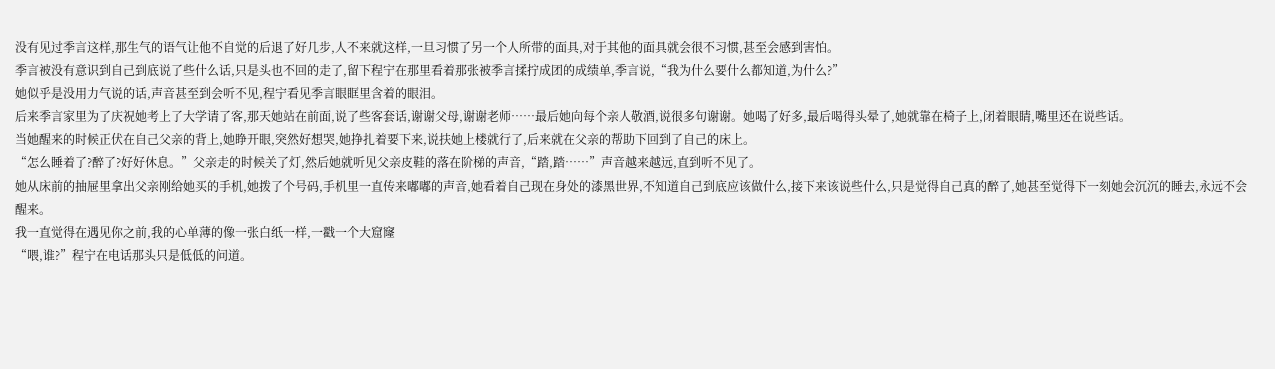没有见过季言这样,那生气的语气让他不自觉的后退了好几步,人不来就这样,一旦习惯了另一个人所带的面具,对于其他的面具就会很不习惯,甚至会感到害怕。
季言被没有意识到自己到底说了些什么话,只是头也不回的走了,留下程宁在那里看着那张被季言揉拧成团的成绩单,季言说,“我为什么要什么都知道,为什么?”
她似乎是没用力气说的话,声音甚至到会听不见,程宁看见季言眼眶里含着的眼泪。
后来季言家里为了庆祝她考上了大学请了客,那天她站在前面,说了些客套话,谢谢父母,谢谢老师……最后她向每个亲人敬酒,说很多句谢谢。她喝了好多,最后喝得头晕了,她就靠在椅子上,闭着眼睛,嘴里还在说些话。
当她醒来的时候正伏在自己父亲的背上,她睁开眼,突然好想哭,她挣扎着要下来,说扶她上楼就行了,后来就在父亲的帮助下回到了自己的床上。
“怎么睡着了?醉了?好好休息。”父亲走的时候关了灯,然后她就听见父亲皮鞋的落在阶梯的声音,“踏,踏……”声音越来越远,直到听不见了。
她从床前的抽屉里拿出父亲刚给她买的手机,她拨了个号码,手机里一直传来嘟嘟的声音,她看着自己现在身处的漆黑世界,不知道自己到底应该做什么,接下来该说些什么,只是觉得自己真的醉了,她甚至觉得下一刻她会沉沉的睡去,永远不会醒来。
我一直觉得在遇见你之前,我的心单薄的像一张白纸一样,一戳一个大窟窿
“喂,谁?”程宁在电话那头只是低低的问道。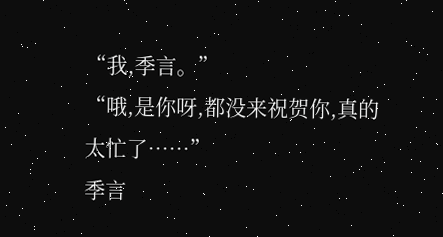“我,季言。”
“哦,是你呀,都没来祝贺你,真的太忙了……”
季言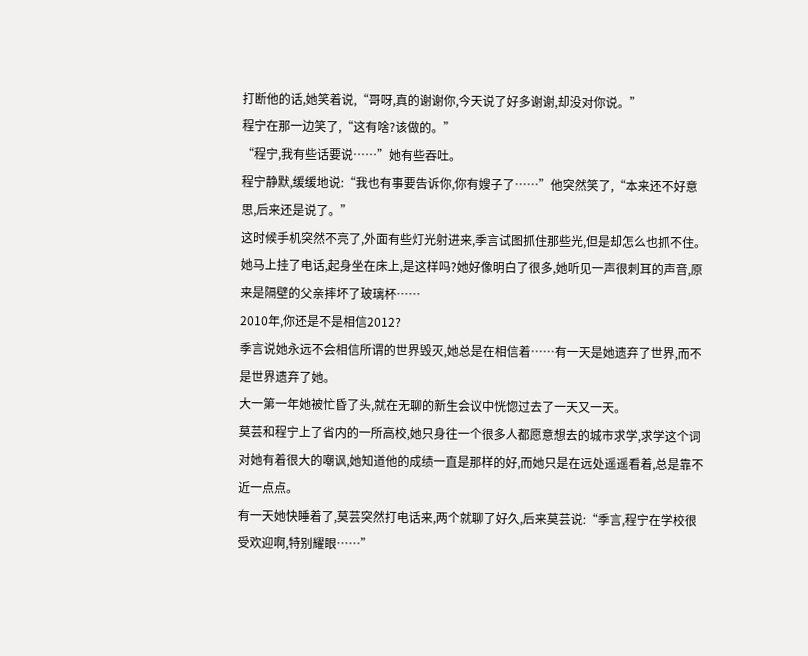打断他的话,她笑着说,“哥呀,真的谢谢你,今天说了好多谢谢,却没对你说。”
程宁在那一边笑了,“这有啥?该做的。”
“程宁,我有些话要说……”她有些吞吐。
程宁静默,缓缓地说:“我也有事要告诉你,你有嫂子了……”他突然笑了,“本来还不好意思,后来还是说了。”
这时候手机突然不亮了,外面有些灯光射进来,季言试图抓住那些光,但是却怎么也抓不住。她马上挂了电话,起身坐在床上,是这样吗?她好像明白了很多,她听见一声很刺耳的声音,原来是隔壁的父亲摔坏了玻璃杯……
2010年,你还是不是相信2012?
季言说她永远不会相信所谓的世界毁灭,她总是在相信着……有一天是她遗弃了世界,而不是世界遗弃了她。
大一第一年她被忙昏了头,就在无聊的新生会议中恍惚过去了一天又一天。
莫芸和程宁上了省内的一所高校,她只身往一个很多人都愿意想去的城市求学,求学这个词对她有着很大的嘲讽,她知道他的成绩一直是那样的好,而她只是在远处遥遥看着,总是靠不近一点点。
有一天她快睡着了,莫芸突然打电话来,两个就聊了好久,后来莫芸说:“季言,程宁在学校很受欢迎啊,特别耀眼……”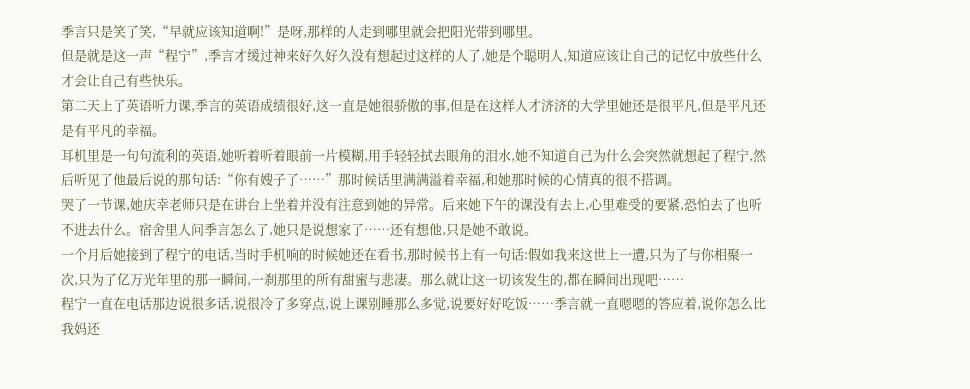季言只是笑了笑,“早就应该知道啊!”是呀,那样的人走到哪里就会把阳光带到哪里。
但是就是这一声“程宁”,季言才缓过神来好久好久没有想起过这样的人了,她是个聪明人,知道应该让自己的记忆中放些什么才会让自己有些快乐。
第二天上了英语听力课,季言的英语成绩很好,这一直是她很骄傲的事,但是在这样人才济济的大学里她还是很平凡,但是平凡还是有平凡的幸福。
耳机里是一句句流利的英语,她听着听着眼前一片模糊,用手轻轻拭去眼角的泪水,她不知道自己为什么会突然就想起了程宁,然后听见了他最后说的那句话:“你有嫂子了……”那时候话里满满溢着幸福,和她那时候的心情真的很不搭调。
哭了一节课,她庆幸老师只是在讲台上坐着并没有注意到她的异常。后来她下午的课没有去上,心里难受的要紧,恐怕去了也听不进去什么。宿舍里人问季言怎么了,她只是说想家了……还有想他,只是她不敢说。
一个月后她接到了程宁的电话,当时手机响的时候她还在看书,那时候书上有一句话:假如我来这世上一遭,只为了与你相聚一次,只为了亿万光年里的那一瞬间,一刹那里的所有甜蜜与悲凄。那么就让这一切该发生的,都在瞬间出现吧……
程宁一直在电话那边说很多话,说很冷了多穿点,说上课别睡那么多觉,说要好好吃饭……季言就一直嗯嗯的答应着,说你怎么比我妈还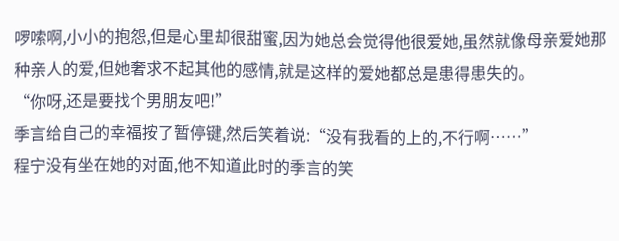啰嗦啊,小小的抱怨,但是心里却很甜蜜,因为她总会觉得他很爱她,虽然就像母亲爱她那种亲人的爱,但她奢求不起其他的感情,就是这样的爱她都总是患得患失的。
“你呀,还是要找个男朋友吧!”
季言给自己的幸福按了暂停键,然后笑着说:“没有我看的上的,不行啊……”
程宁没有坐在她的对面,他不知道此时的季言的笑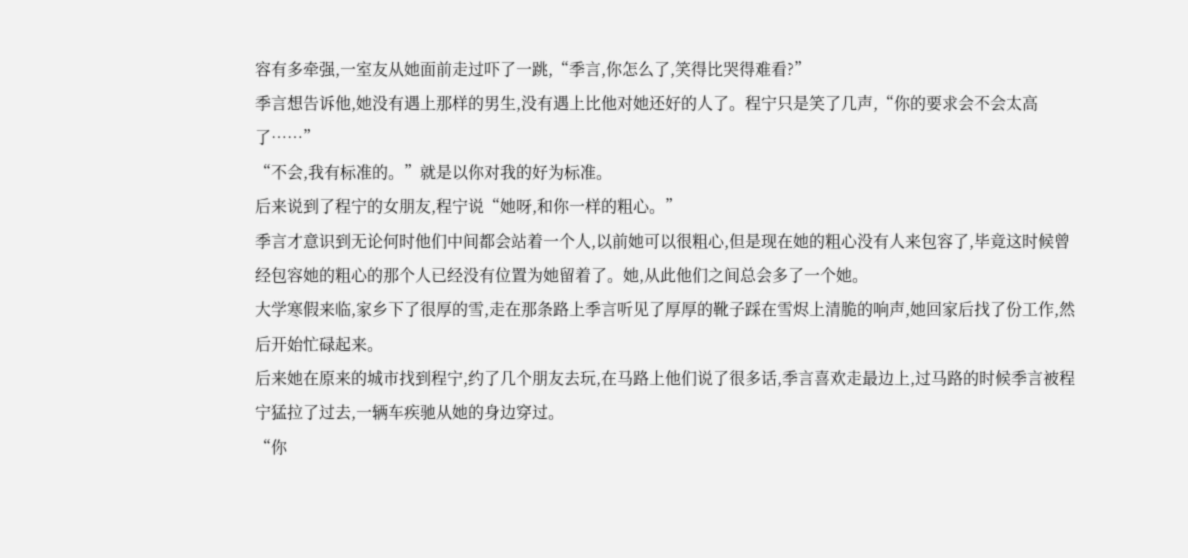容有多牵强,一室友从她面前走过吓了一跳,“季言,你怎么了,笑得比哭得难看?”
季言想告诉他,她没有遇上那样的男生,没有遇上比他对她还好的人了。程宁只是笑了几声,“你的要求会不会太高了……”
“不会,我有标准的。”就是以你对我的好为标准。
后来说到了程宁的女朋友,程宁说“她呀,和你一样的粗心。”
季言才意识到无论何时他们中间都会站着一个人,以前她可以很粗心,但是现在她的粗心没有人来包容了,毕竟这时候曾经包容她的粗心的那个人已经没有位置为她留着了。她,从此他们之间总会多了一个她。
大学寒假来临,家乡下了很厚的雪,走在那条路上季言听见了厚厚的靴子踩在雪烬上清脆的响声,她回家后找了份工作,然后开始忙碌起来。
后来她在原来的城市找到程宁,约了几个朋友去玩,在马路上他们说了很多话,季言喜欢走最边上,过马路的时候季言被程宁猛拉了过去,一辆车疾驰从她的身边穿过。
“你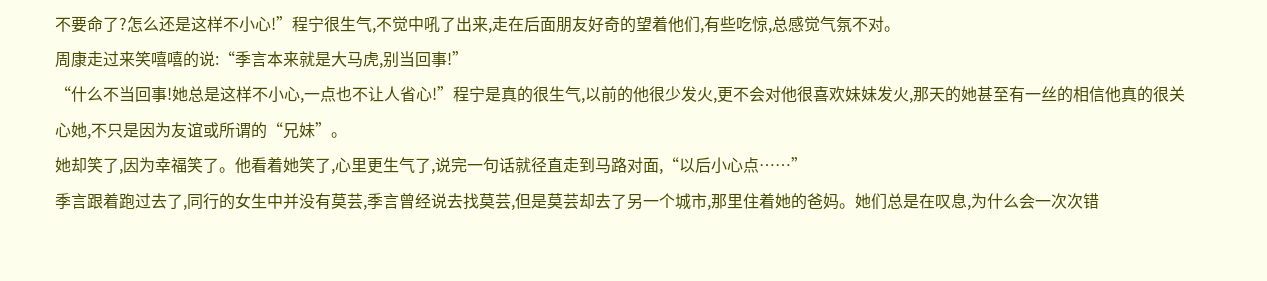不要命了?怎么还是这样不小心!”程宁很生气,不觉中吼了出来,走在后面朋友好奇的望着他们,有些吃惊,总感觉气氛不对。
周康走过来笑嘻嘻的说:“季言本来就是大马虎,别当回事!”
“什么不当回事!她总是这样不小心,一点也不让人省心!”程宁是真的很生气,以前的他很少发火,更不会对他很喜欢妹妹发火,那天的她甚至有一丝的相信他真的很关心她,不只是因为友谊或所谓的“兄妹”。
她却笑了,因为幸福笑了。他看着她笑了,心里更生气了,说完一句话就径直走到马路对面,“以后小心点……”
季言跟着跑过去了,同行的女生中并没有莫芸,季言曾经说去找莫芸,但是莫芸却去了另一个城市,那里住着她的爸妈。她们总是在叹息,为什么会一次次错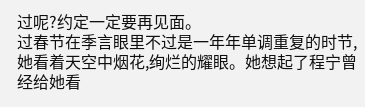过呢?约定一定要再见面。
过春节在季言眼里不过是一年年单调重复的时节,她看着天空中烟花,绚烂的耀眼。她想起了程宁曾经给她看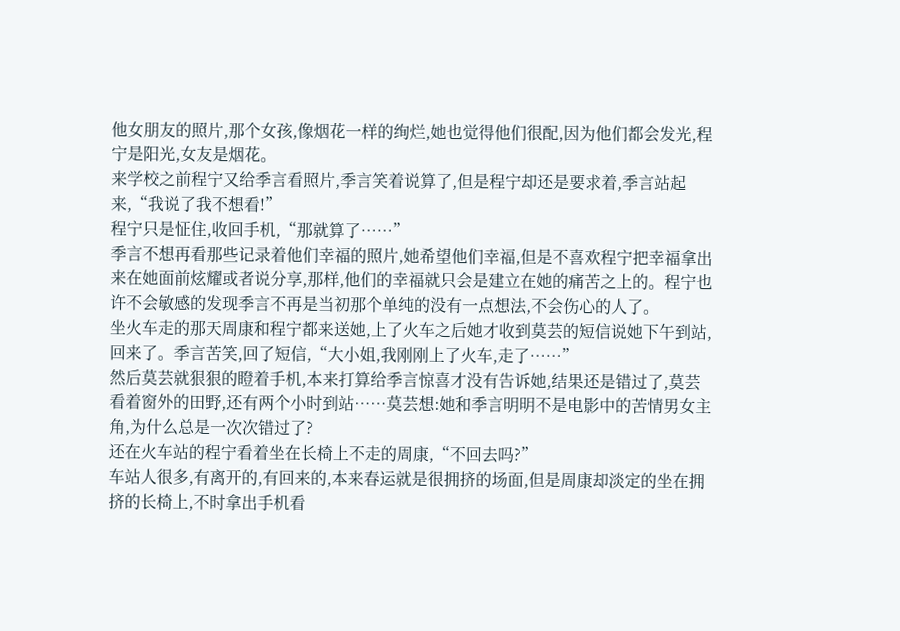他女朋友的照片,那个女孩,像烟花一样的绚烂,她也觉得他们很配,因为他们都会发光,程宁是阳光,女友是烟花。
来学校之前程宁又给季言看照片,季言笑着说算了,但是程宁却还是要求着,季言站起来,“我说了我不想看!”
程宁只是怔住,收回手机,“那就算了……”
季言不想再看那些记录着他们幸福的照片,她希望他们幸福,但是不喜欢程宁把幸福拿出来在她面前炫耀或者说分享,那样,他们的幸福就只会是建立在她的痛苦之上的。程宁也许不会敏感的发现季言不再是当初那个单纯的没有一点想法,不会伤心的人了。
坐火车走的那天周康和程宁都来送她,上了火车之后她才收到莫芸的短信说她下午到站,回来了。季言苦笑,回了短信,“大小姐,我刚刚上了火车,走了……”
然后莫芸就狠狠的瞪着手机,本来打算给季言惊喜才没有告诉她,结果还是错过了,莫芸看着窗外的田野,还有两个小时到站……莫芸想:她和季言明明不是电影中的苦情男女主角,为什么总是一次次错过了?
还在火车站的程宁看着坐在长椅上不走的周康,“不回去吗?”
车站人很多,有离开的,有回来的,本来春运就是很拥挤的场面,但是周康却淡定的坐在拥挤的长椅上,不时拿出手机看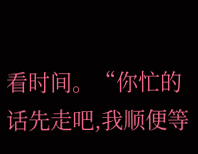看时间。“你忙的话先走吧,我顺便等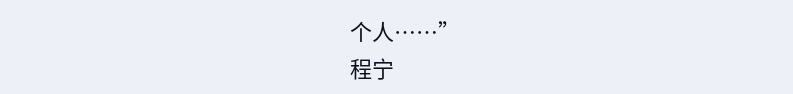个人……”
程宁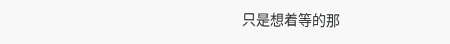只是想着等的那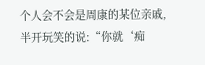个人会不会是周康的某位亲戚,半开玩笑的说:“你就‘痴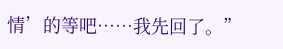情’的等吧……我先回了。”